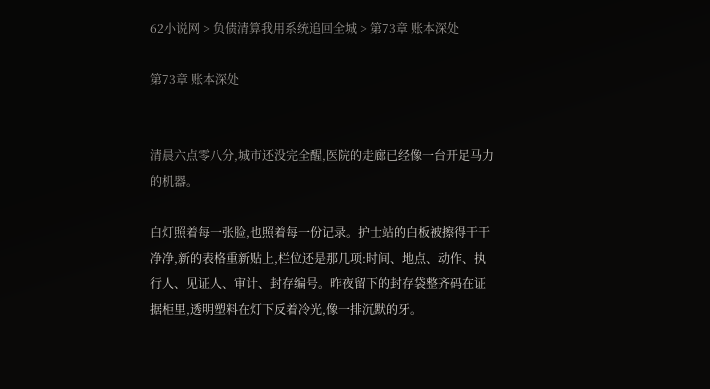62小说网 > 负债清算我用系统追回全城 > 第73章 账本深处

第73章 账本深处


清晨六点零八分,城市还没完全醒,医院的走廊已经像一台开足马力的机器。

白灯照着每一张脸,也照着每一份记录。护士站的白板被擦得干干净净,新的表格重新贴上,栏位还是那几项:时间、地点、动作、执行人、见证人、审计、封存编号。昨夜留下的封存袋整齐码在证据柜里,透明塑料在灯下反着冷光,像一排沉默的牙。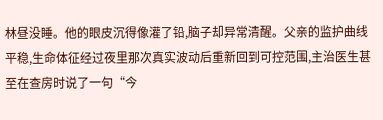林昼没睡。他的眼皮沉得像灌了铅,脑子却异常清醒。父亲的监护曲线平稳,生命体征经过夜里那次真实波动后重新回到可控范围,主治医生甚至在查房时说了一句“今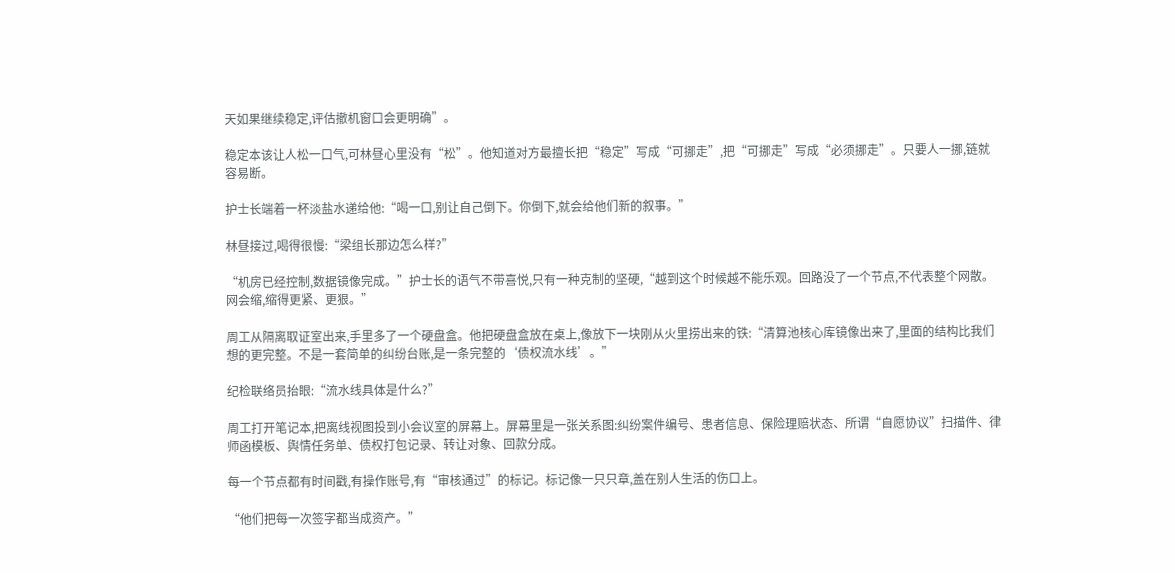天如果继续稳定,评估撤机窗口会更明确”。

稳定本该让人松一口气,可林昼心里没有“松”。他知道对方最擅长把“稳定”写成“可挪走”,把“可挪走”写成“必须挪走”。只要人一挪,链就容易断。

护士长端着一杯淡盐水递给他:“喝一口,别让自己倒下。你倒下,就会给他们新的叙事。”

林昼接过,喝得很慢:“梁组长那边怎么样?”

“机房已经控制,数据镜像完成。”护士长的语气不带喜悦,只有一种克制的坚硬,“越到这个时候越不能乐观。回路没了一个节点,不代表整个网散。网会缩,缩得更紧、更狠。”

周工从隔离取证室出来,手里多了一个硬盘盒。他把硬盘盒放在桌上,像放下一块刚从火里捞出来的铁:“清算池核心库镜像出来了,里面的结构比我们想的更完整。不是一套简单的纠纷台账,是一条完整的‘债权流水线’。”

纪检联络员抬眼:“流水线具体是什么?”

周工打开笔记本,把离线视图投到小会议室的屏幕上。屏幕里是一张关系图:纠纷案件编号、患者信息、保险理赔状态、所谓“自愿协议”扫描件、律师函模板、舆情任务单、债权打包记录、转让对象、回款分成。

每一个节点都有时间戳,有操作账号,有“审核通过”的标记。标记像一只只章,盖在别人生活的伤口上。

“他们把每一次签字都当成资产。”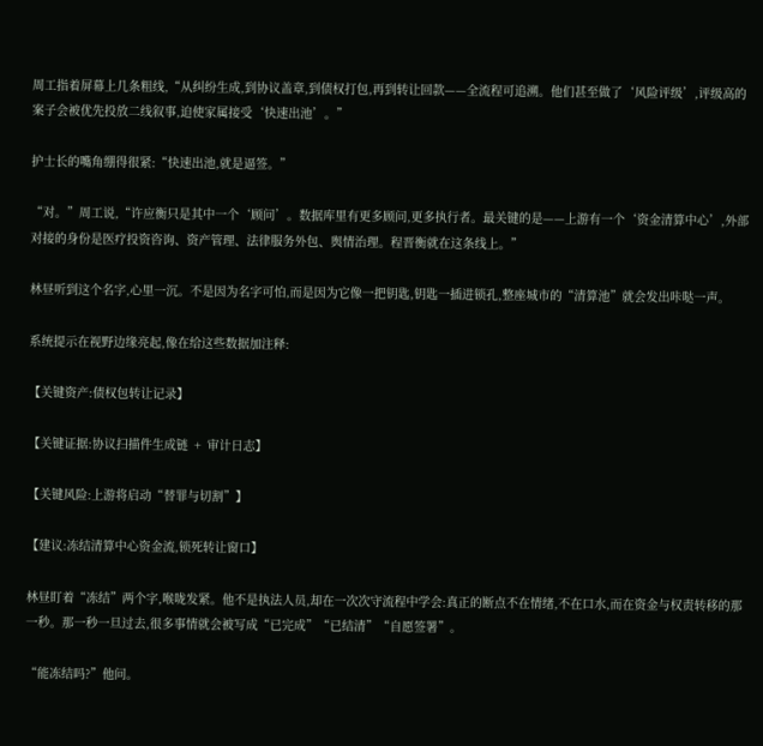周工指着屏幕上几条粗线,“从纠纷生成,到协议盖章,到债权打包,再到转让回款——全流程可追溯。他们甚至做了‘风险评级’,评级高的案子会被优先投放二线叙事,迫使家属接受‘快速出池’。”

护士长的嘴角绷得很紧:“快速出池,就是逼签。”

“对。”周工说,“许应衡只是其中一个‘顾问’。数据库里有更多顾问,更多执行者。最关键的是——上游有一个‘资金清算中心’,外部对接的身份是医疗投资咨询、资产管理、法律服务外包、舆情治理。程晋衡就在这条线上。”

林昼听到这个名字,心里一沉。不是因为名字可怕,而是因为它像一把钥匙,钥匙一插进锁孔,整座城市的“清算池”就会发出咔哒一声。

系统提示在视野边缘亮起,像在给这些数据加注释:

【关键资产:债权包转让记录】

【关键证据:协议扫描件生成链  +  审计日志】

【关键风险:上游将启动“替罪与切割”】

【建议:冻结清算中心资金流,锁死转让窗口】

林昼盯着“冻结”两个字,喉咙发紧。他不是执法人员,却在一次次守流程中学会:真正的断点不在情绪,不在口水,而在资金与权责转移的那一秒。那一秒一旦过去,很多事情就会被写成“已完成”“已结清”“自愿签署”。

“能冻结吗?”他问。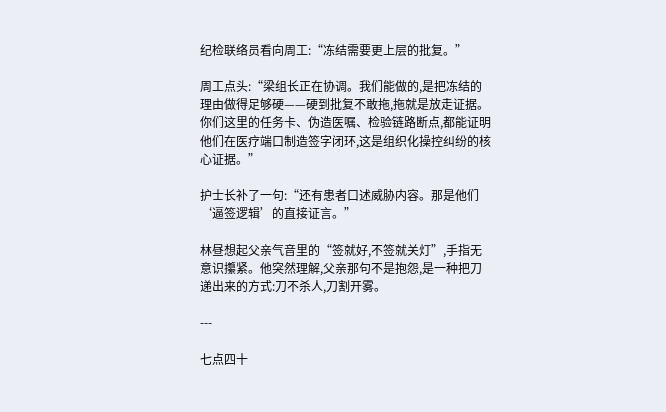纪检联络员看向周工:“冻结需要更上层的批复。”

周工点头:“梁组长正在协调。我们能做的,是把冻结的理由做得足够硬——硬到批复不敢拖,拖就是放走证据。你们这里的任务卡、伪造医嘱、检验链路断点,都能证明他们在医疗端口制造签字闭环,这是组织化操控纠纷的核心证据。”

护士长补了一句:“还有患者口述威胁内容。那是他们‘逼签逻辑’的直接证言。”

林昼想起父亲气音里的“签就好,不签就关灯”,手指无意识攥紧。他突然理解,父亲那句不是抱怨,是一种把刀递出来的方式:刀不杀人,刀割开雾。

---

七点四十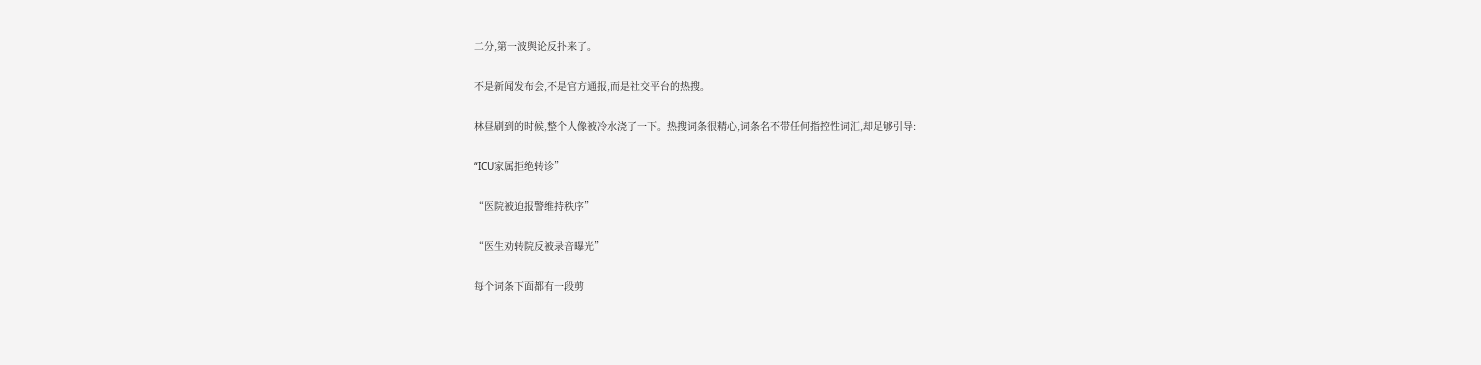二分,第一波舆论反扑来了。

不是新闻发布会,不是官方通报,而是社交平台的热搜。

林昼刷到的时候,整个人像被冷水浇了一下。热搜词条很精心,词条名不带任何指控性词汇,却足够引导:

“ICU家属拒绝转诊”

“医院被迫报警维持秩序”

“医生劝转院反被录音曝光”

每个词条下面都有一段剪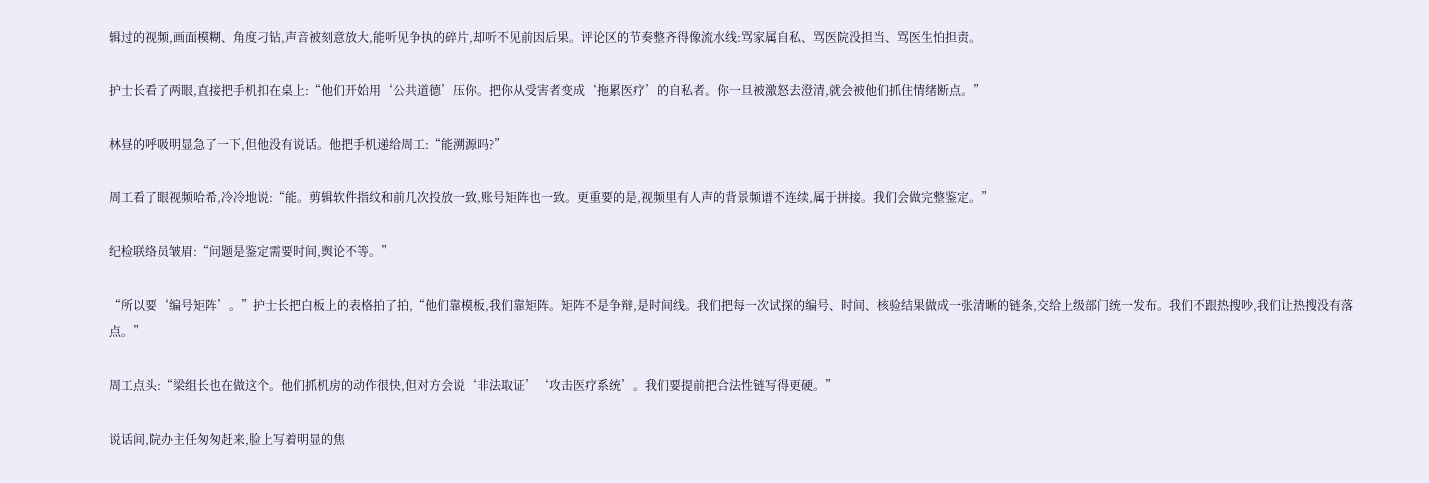辑过的视频,画面模糊、角度刁钻,声音被刻意放大,能听见争执的碎片,却听不见前因后果。评论区的节奏整齐得像流水线:骂家属自私、骂医院没担当、骂医生怕担责。

护士长看了两眼,直接把手机扣在桌上:“他们开始用‘公共道德’压你。把你从受害者变成‘拖累医疗’的自私者。你一旦被激怒去澄清,就会被他们抓住情绪断点。”

林昼的呼吸明显急了一下,但他没有说话。他把手机递给周工:“能溯源吗?”

周工看了眼视频哈希,冷冷地说:“能。剪辑软件指纹和前几次投放一致,账号矩阵也一致。更重要的是,视频里有人声的背景频谱不连续,属于拼接。我们会做完整鉴定。”

纪检联络员皱眉:“问题是鉴定需要时间,舆论不等。”

“所以要‘编号矩阵’。”护士长把白板上的表格拍了拍,“他们靠模板,我们靠矩阵。矩阵不是争辩,是时间线。我们把每一次试探的编号、时间、核验结果做成一张清晰的链条,交给上级部门统一发布。我们不跟热搜吵,我们让热搜没有落点。”

周工点头:“梁组长也在做这个。他们抓机房的动作很快,但对方会说‘非法取证’‘攻击医疗系统’。我们要提前把合法性链写得更硬。”

说话间,院办主任匆匆赶来,脸上写着明显的焦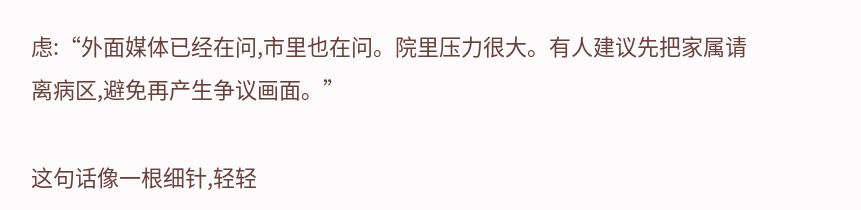虑:“外面媒体已经在问,市里也在问。院里压力很大。有人建议先把家属请离病区,避免再产生争议画面。”

这句话像一根细针,轻轻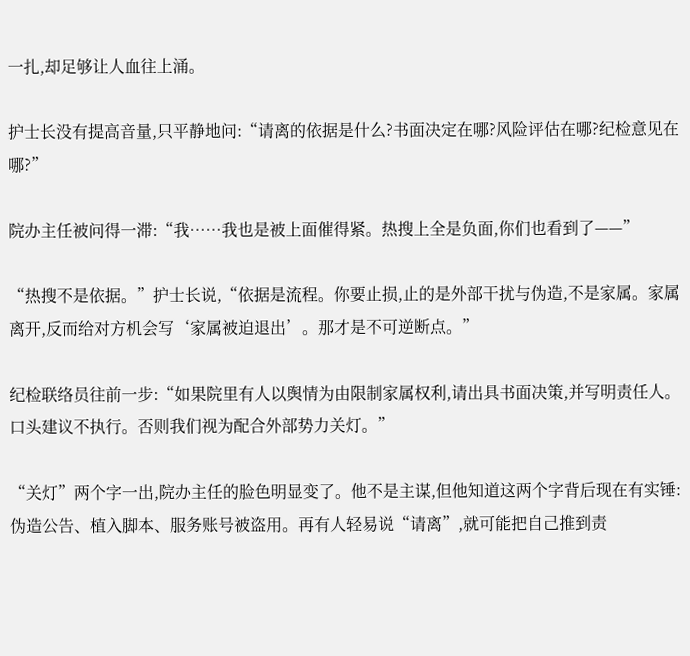一扎,却足够让人血往上涌。

护士长没有提高音量,只平静地问:“请离的依据是什么?书面决定在哪?风险评估在哪?纪检意见在哪?”

院办主任被问得一滞:“我……我也是被上面催得紧。热搜上全是负面,你们也看到了——”

“热搜不是依据。”护士长说,“依据是流程。你要止损,止的是外部干扰与伪造,不是家属。家属离开,反而给对方机会写‘家属被迫退出’。那才是不可逆断点。”

纪检联络员往前一步:“如果院里有人以舆情为由限制家属权利,请出具书面决策,并写明责任人。口头建议不执行。否则我们视为配合外部势力关灯。”

“关灯”两个字一出,院办主任的脸色明显变了。他不是主谋,但他知道这两个字背后现在有实锤:伪造公告、植入脚本、服务账号被盗用。再有人轻易说“请离”,就可能把自己推到责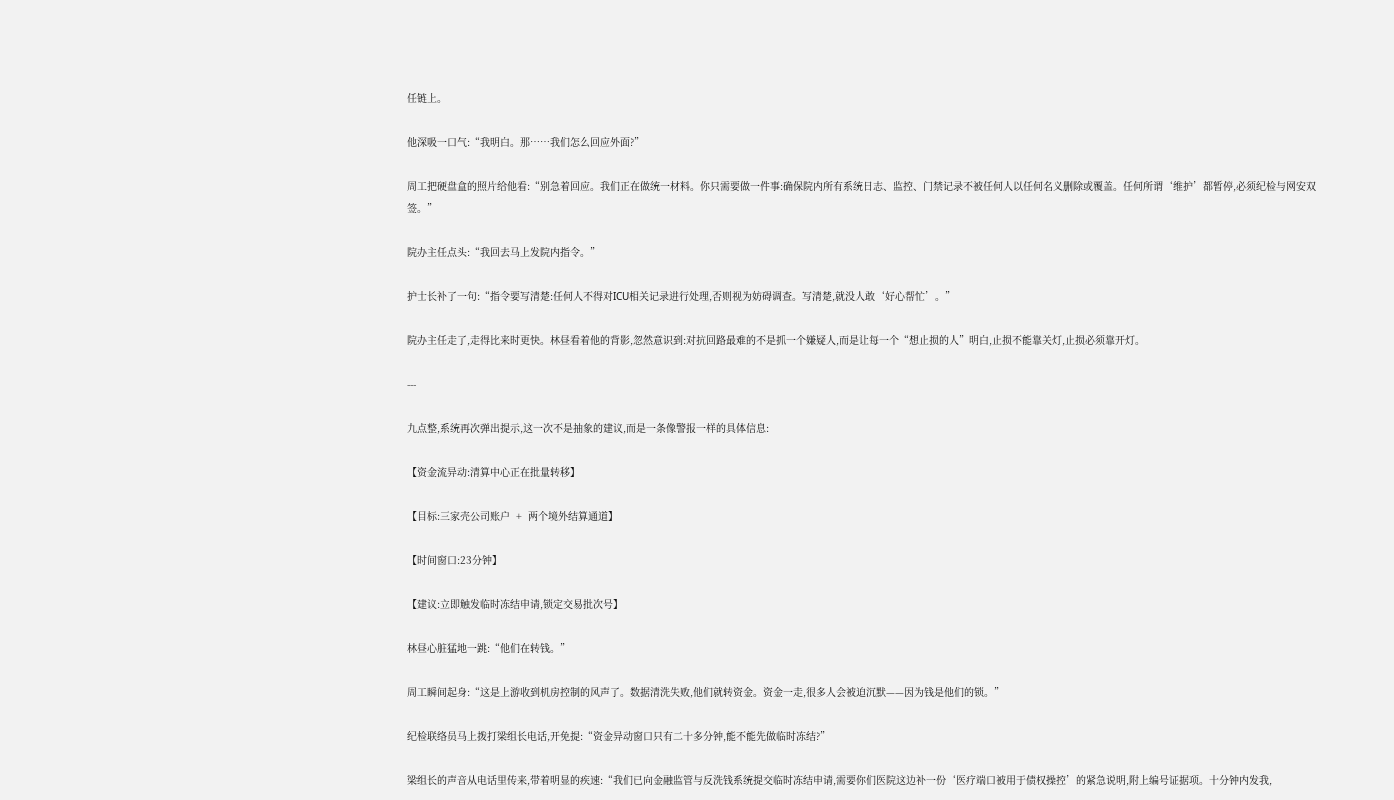任链上。

他深吸一口气:“我明白。那……我们怎么回应外面?”

周工把硬盘盒的照片给他看:“别急着回应。我们正在做统一材料。你只需要做一件事:确保院内所有系统日志、监控、门禁记录不被任何人以任何名义删除或覆盖。任何所谓‘维护’都暂停,必须纪检与网安双签。”

院办主任点头:“我回去马上发院内指令。”

护士长补了一句:“指令要写清楚:任何人不得对ICU相关记录进行处理,否则视为妨碍调查。写清楚,就没人敢‘好心帮忙’。”

院办主任走了,走得比来时更快。林昼看着他的背影,忽然意识到:对抗回路最难的不是抓一个嫌疑人,而是让每一个“想止损的人”明白,止损不能靠关灯,止损必须靠开灯。

---

九点整,系统再次弹出提示,这一次不是抽象的建议,而是一条像警报一样的具体信息:

【资金流异动:清算中心正在批量转移】

【目标:三家壳公司账户  +  两个境外结算通道】

【时间窗口:23分钟】

【建议:立即触发临时冻结申请,锁定交易批次号】

林昼心脏猛地一跳:“他们在转钱。”

周工瞬间起身:“这是上游收到机房控制的风声了。数据清洗失败,他们就转资金。资金一走,很多人会被迫沉默——因为钱是他们的锁。”

纪检联络员马上拨打梁组长电话,开免提:“资金异动窗口只有二十多分钟,能不能先做临时冻结?”

梁组长的声音从电话里传来,带着明显的疾速:“我们已向金融监管与反洗钱系统提交临时冻结申请,需要你们医院这边补一份‘医疗端口被用于债权操控’的紧急说明,附上编号证据项。十分钟内发我,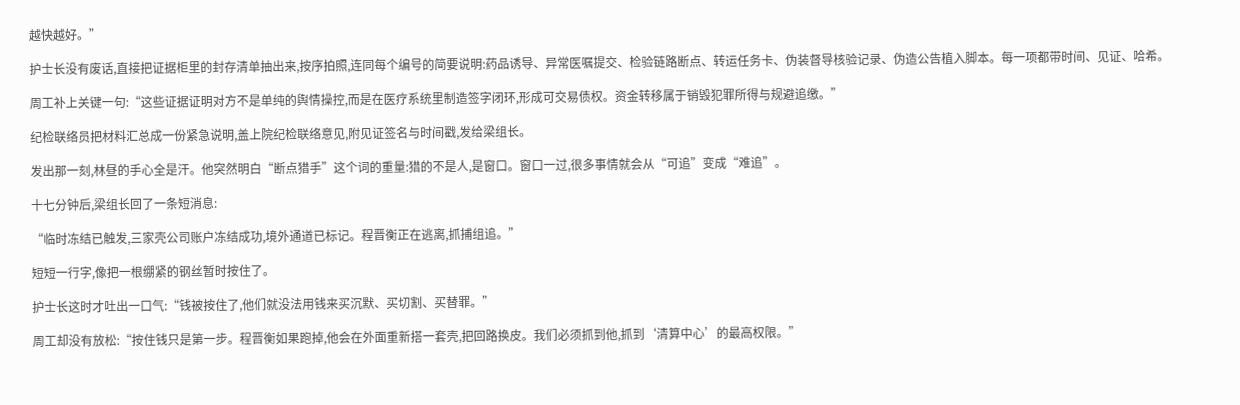越快越好。”

护士长没有废话,直接把证据柜里的封存清单抽出来,按序拍照,连同每个编号的简要说明:药品诱导、异常医嘱提交、检验链路断点、转运任务卡、伪装督导核验记录、伪造公告植入脚本。每一项都带时间、见证、哈希。

周工补上关键一句:“这些证据证明对方不是单纯的舆情操控,而是在医疗系统里制造签字闭环,形成可交易债权。资金转移属于销毁犯罪所得与规避追缴。”

纪检联络员把材料汇总成一份紧急说明,盖上院纪检联络意见,附见证签名与时间戳,发给梁组长。

发出那一刻,林昼的手心全是汗。他突然明白“断点猎手”这个词的重量:猎的不是人,是窗口。窗口一过,很多事情就会从“可追”变成“难追”。

十七分钟后,梁组长回了一条短消息:

“临时冻结已触发,三家壳公司账户冻结成功,境外通道已标记。程晋衡正在逃离,抓捕组追。”

短短一行字,像把一根绷紧的钢丝暂时按住了。

护士长这时才吐出一口气:“钱被按住了,他们就没法用钱来买沉默、买切割、买替罪。”

周工却没有放松:“按住钱只是第一步。程晋衡如果跑掉,他会在外面重新搭一套壳,把回路换皮。我们必须抓到他,抓到‘清算中心’的最高权限。”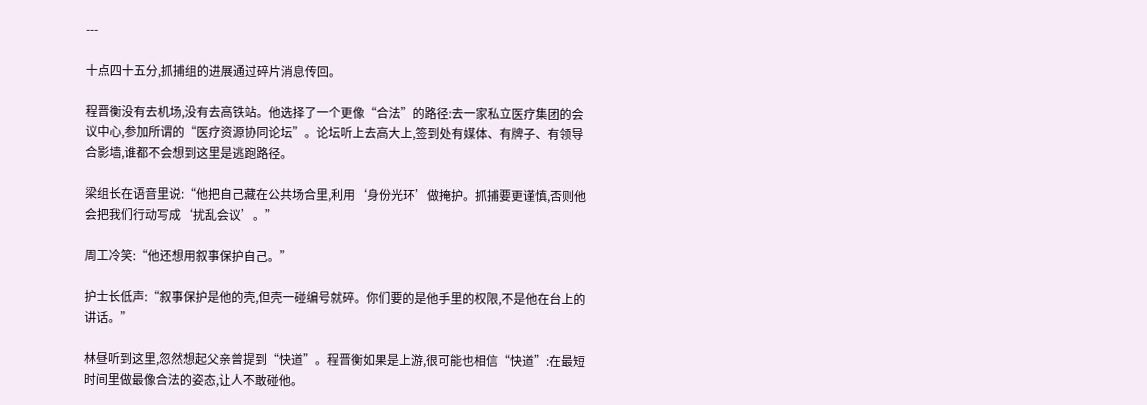---

十点四十五分,抓捕组的进展通过碎片消息传回。

程晋衡没有去机场,没有去高铁站。他选择了一个更像“合法”的路径:去一家私立医疗集团的会议中心,参加所谓的“医疗资源协同论坛”。论坛听上去高大上,签到处有媒体、有牌子、有领导合影墙,谁都不会想到这里是逃跑路径。

梁组长在语音里说:“他把自己藏在公共场合里,利用‘身份光环’做掩护。抓捕要更谨慎,否则他会把我们行动写成‘扰乱会议’。”

周工冷笑:“他还想用叙事保护自己。”

护士长低声:“叙事保护是他的壳,但壳一碰编号就碎。你们要的是他手里的权限,不是他在台上的讲话。”

林昼听到这里,忽然想起父亲曾提到“快道”。程晋衡如果是上游,很可能也相信“快道”:在最短时间里做最像合法的姿态,让人不敢碰他。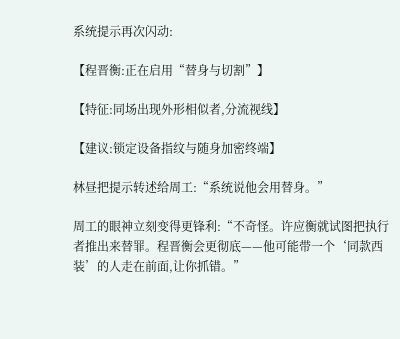系统提示再次闪动:

【程晋衡:正在启用“替身与切割”】

【特征:同场出现外形相似者,分流视线】

【建议:锁定设备指纹与随身加密终端】

林昼把提示转述给周工:“系统说他会用替身。”

周工的眼神立刻变得更锋利:“不奇怪。许应衡就试图把执行者推出来替罪。程晋衡会更彻底——他可能带一个‘同款西装’的人走在前面,让你抓错。”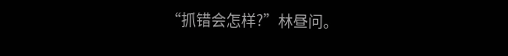“抓错会怎样?”林昼问。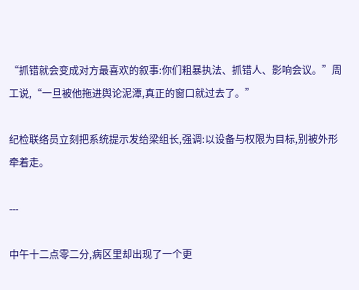“抓错就会变成对方最喜欢的叙事:你们粗暴执法、抓错人、影响会议。”周工说,“一旦被他拖进舆论泥潭,真正的窗口就过去了。”

纪检联络员立刻把系统提示发给梁组长,强调:以设备与权限为目标,别被外形牵着走。

---

中午十二点零二分,病区里却出现了一个更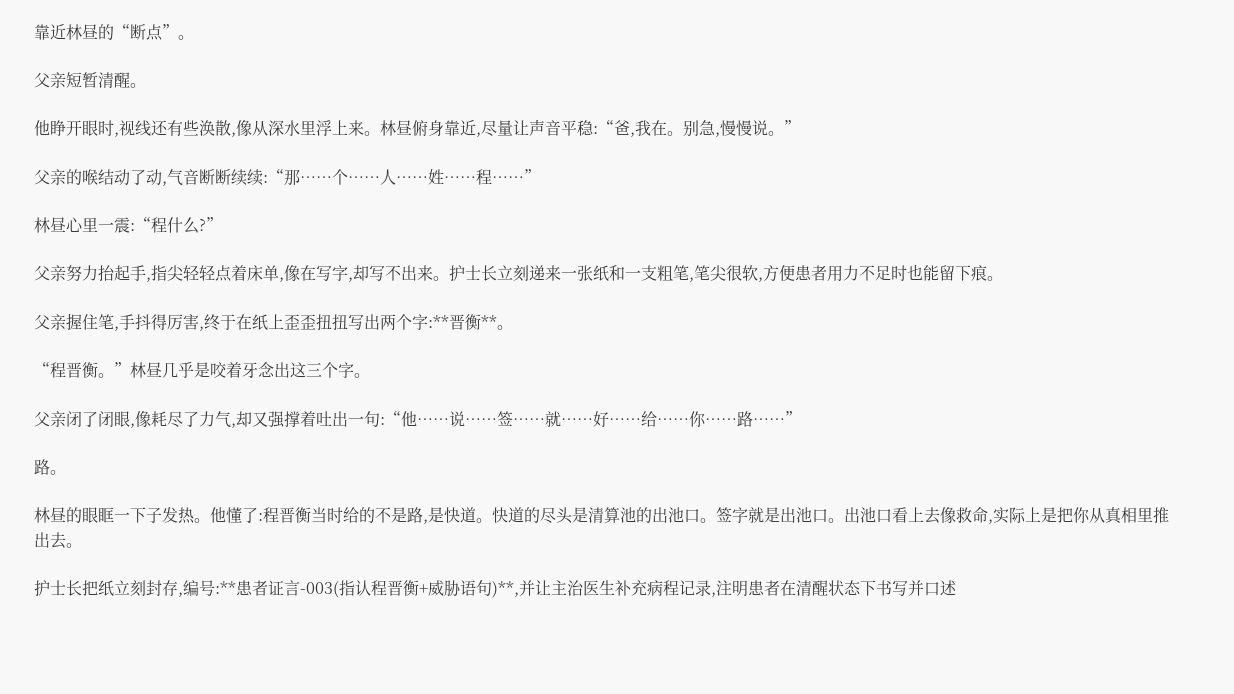靠近林昼的“断点”。

父亲短暂清醒。

他睁开眼时,视线还有些涣散,像从深水里浮上来。林昼俯身靠近,尽量让声音平稳:“爸,我在。别急,慢慢说。”

父亲的喉结动了动,气音断断续续:“那……个……人……姓……程……”

林昼心里一震:“程什么?”

父亲努力抬起手,指尖轻轻点着床单,像在写字,却写不出来。护士长立刻递来一张纸和一支粗笔,笔尖很软,方便患者用力不足时也能留下痕。

父亲握住笔,手抖得厉害,终于在纸上歪歪扭扭写出两个字:**晋衡**。

“程晋衡。”林昼几乎是咬着牙念出这三个字。

父亲闭了闭眼,像耗尽了力气,却又强撑着吐出一句:“他……说……签……就……好……给……你……路……”

路。

林昼的眼眶一下子发热。他懂了:程晋衡当时给的不是路,是快道。快道的尽头是清算池的出池口。签字就是出池口。出池口看上去像救命,实际上是把你从真相里推出去。

护士长把纸立刻封存,编号:**患者证言-003(指认程晋衡+威胁语句)**,并让主治医生补充病程记录,注明患者在清醒状态下书写并口述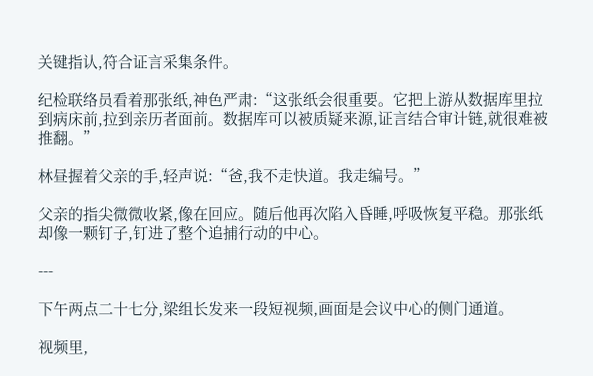关键指认,符合证言采集条件。

纪检联络员看着那张纸,神色严肃:“这张纸会很重要。它把上游从数据库里拉到病床前,拉到亲历者面前。数据库可以被质疑来源,证言结合审计链,就很难被推翻。”

林昼握着父亲的手,轻声说:“爸,我不走快道。我走编号。”

父亲的指尖微微收紧,像在回应。随后他再次陷入昏睡,呼吸恢复平稳。那张纸却像一颗钉子,钉进了整个追捕行动的中心。

---

下午两点二十七分,梁组长发来一段短视频,画面是会议中心的侧门通道。

视频里,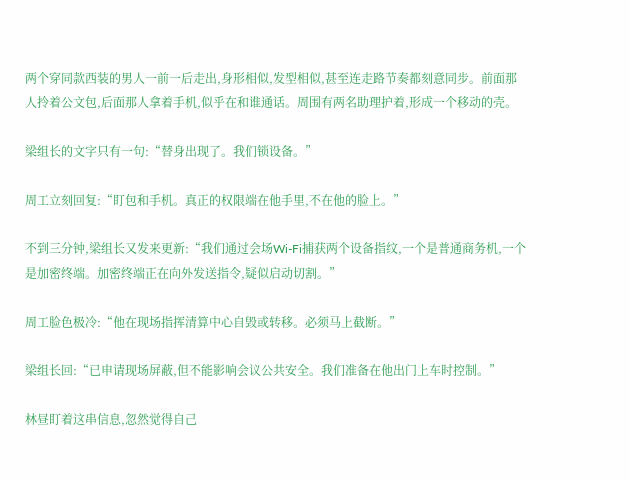两个穿同款西装的男人一前一后走出,身形相似,发型相似,甚至连走路节奏都刻意同步。前面那人拎着公文包,后面那人拿着手机,似乎在和谁通话。周围有两名助理护着,形成一个移动的壳。

梁组长的文字只有一句:“替身出现了。我们锁设备。”

周工立刻回复:“盯包和手机。真正的权限端在他手里,不在他的脸上。”

不到三分钟,梁组长又发来更新:“我们通过会场Wi-Fi捕获两个设备指纹,一个是普通商务机,一个是加密终端。加密终端正在向外发送指令,疑似启动切割。”

周工脸色极冷:“他在现场指挥清算中心自毁或转移。必须马上截断。”

梁组长回:“已申请现场屏蔽,但不能影响会议公共安全。我们准备在他出门上车时控制。”

林昼盯着这串信息,忽然觉得自己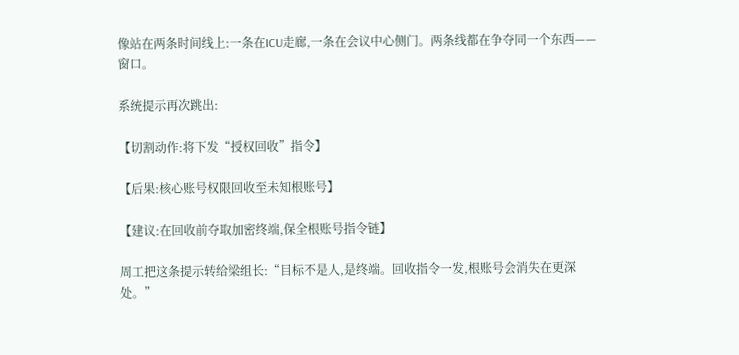像站在两条时间线上:一条在ICU走廊,一条在会议中心侧门。两条线都在争夺同一个东西——窗口。

系统提示再次跳出:

【切割动作:将下发“授权回收”指令】

【后果:核心账号权限回收至未知根账号】

【建议:在回收前夺取加密终端,保全根账号指令链】

周工把这条提示转给梁组长:“目标不是人,是终端。回收指令一发,根账号会消失在更深处。”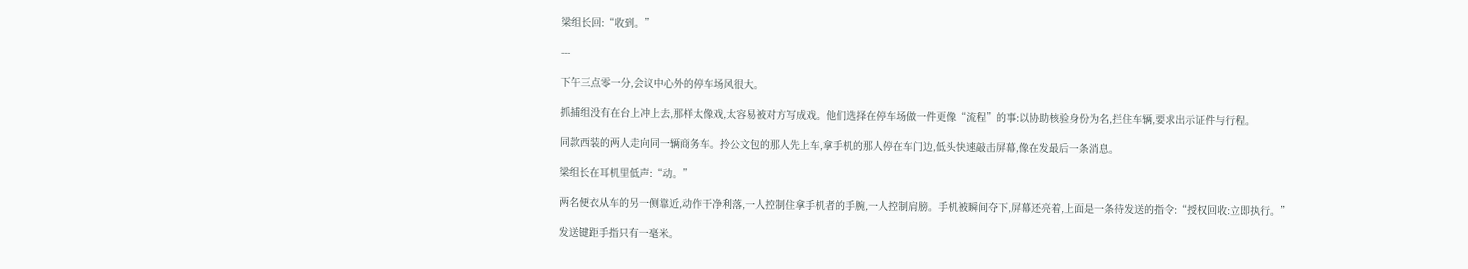梁组长回:“收到。”

---

下午三点零一分,会议中心外的停车场风很大。

抓捕组没有在台上冲上去,那样太像戏,太容易被对方写成戏。他们选择在停车场做一件更像“流程”的事:以协助核验身份为名,拦住车辆,要求出示证件与行程。

同款西装的两人走向同一辆商务车。拎公文包的那人先上车,拿手机的那人停在车门边,低头快速敲击屏幕,像在发最后一条消息。

梁组长在耳机里低声:“动。”

两名便衣从车的另一侧靠近,动作干净利落,一人控制住拿手机者的手腕,一人控制肩膀。手机被瞬间夺下,屏幕还亮着,上面是一条待发送的指令:“授权回收:立即执行。”

发送键距手指只有一毫米。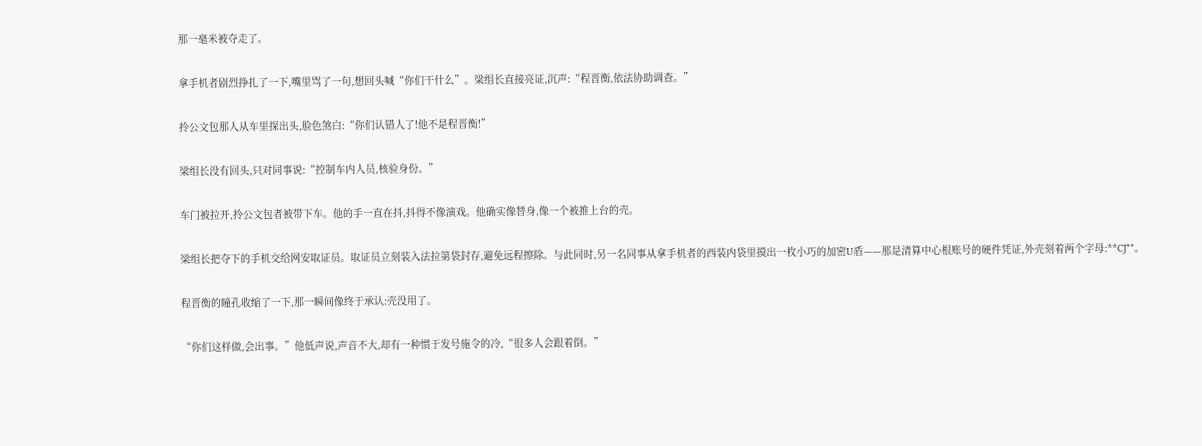那一毫米被夺走了。

拿手机者剧烈挣扎了一下,嘴里骂了一句,想回头喊“你们干什么”。梁组长直接亮证,沉声:“程晋衡,依法协助调查。”

拎公文包那人从车里探出头,脸色煞白:“你们认错人了!他不是程晋衡!”

梁组长没有回头,只对同事说:“控制车内人员,核验身份。”

车门被拉开,拎公文包者被带下车。他的手一直在抖,抖得不像演戏。他确实像替身,像一个被推上台的壳。

梁组长把夺下的手机交给网安取证员。取证员立刻装入法拉第袋封存,避免远程擦除。与此同时,另一名同事从拿手机者的西装内袋里摸出一枚小巧的加密U盾——那是清算中心根账号的硬件凭证,外壳刻着两个字母:**CJ**。

程晋衡的瞳孔收缩了一下,那一瞬间像终于承认:壳没用了。

“你们这样做,会出事。”他低声说,声音不大,却有一种惯于发号施令的冷,“很多人会跟着倒。”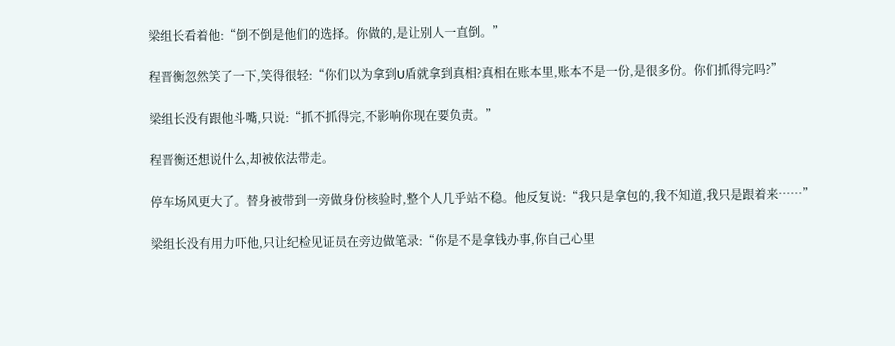梁组长看着他:“倒不倒是他们的选择。你做的,是让别人一直倒。”

程晋衡忽然笑了一下,笑得很轻:“你们以为拿到U盾就拿到真相?真相在账本里,账本不是一份,是很多份。你们抓得完吗?”

梁组长没有跟他斗嘴,只说:“抓不抓得完,不影响你现在要负责。”

程晋衡还想说什么,却被依法带走。

停车场风更大了。替身被带到一旁做身份核验时,整个人几乎站不稳。他反复说:“我只是拿包的,我不知道,我只是跟着来……”

梁组长没有用力吓他,只让纪检见证员在旁边做笔录:“你是不是拿钱办事,你自己心里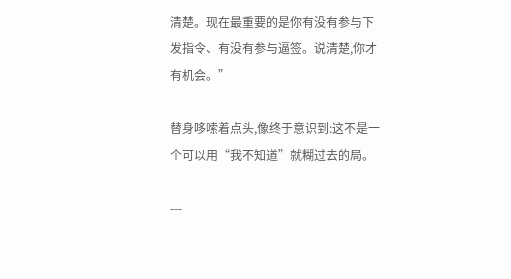清楚。现在最重要的是你有没有参与下发指令、有没有参与逼签。说清楚,你才有机会。”

替身哆嗦着点头,像终于意识到:这不是一个可以用“我不知道”就糊过去的局。

---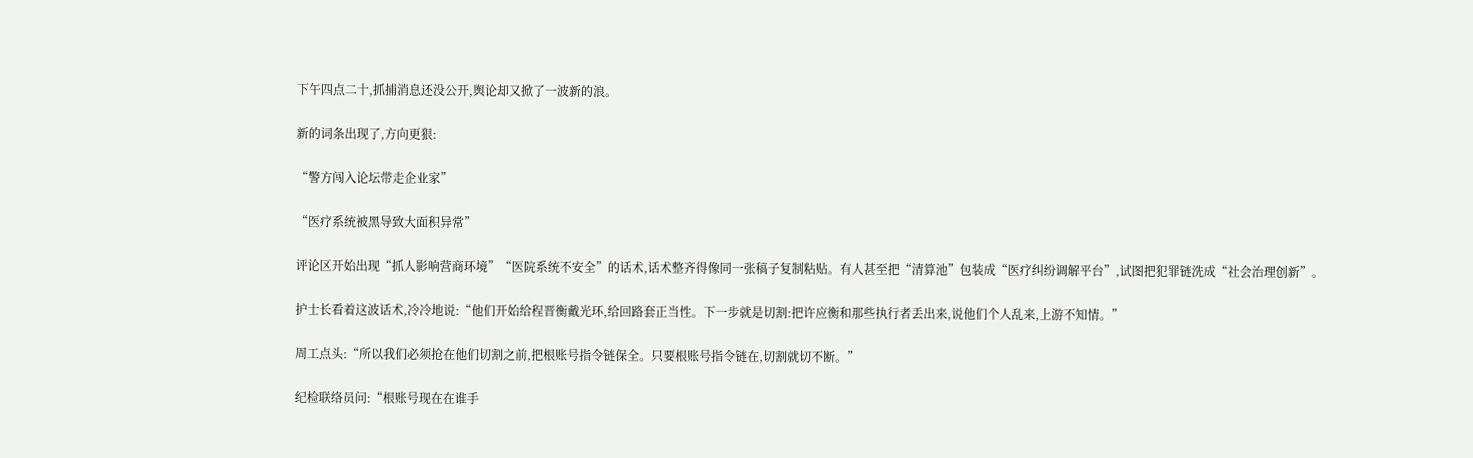下午四点二十,抓捕消息还没公开,舆论却又掀了一波新的浪。

新的词条出现了,方向更狠:

“警方闯入论坛带走企业家”

“医疗系统被黑导致大面积异常”

评论区开始出现“抓人影响营商环境”“医院系统不安全”的话术,话术整齐得像同一张稿子复制粘贴。有人甚至把“清算池”包装成“医疗纠纷调解平台”,试图把犯罪链洗成“社会治理创新”。

护士长看着这波话术,冷冷地说:“他们开始给程晋衡戴光环,给回路套正当性。下一步就是切割:把许应衡和那些执行者丢出来,说他们个人乱来,上游不知情。”

周工点头:“所以我们必须抢在他们切割之前,把根账号指令链保全。只要根账号指令链在,切割就切不断。”

纪检联络员问:“根账号现在在谁手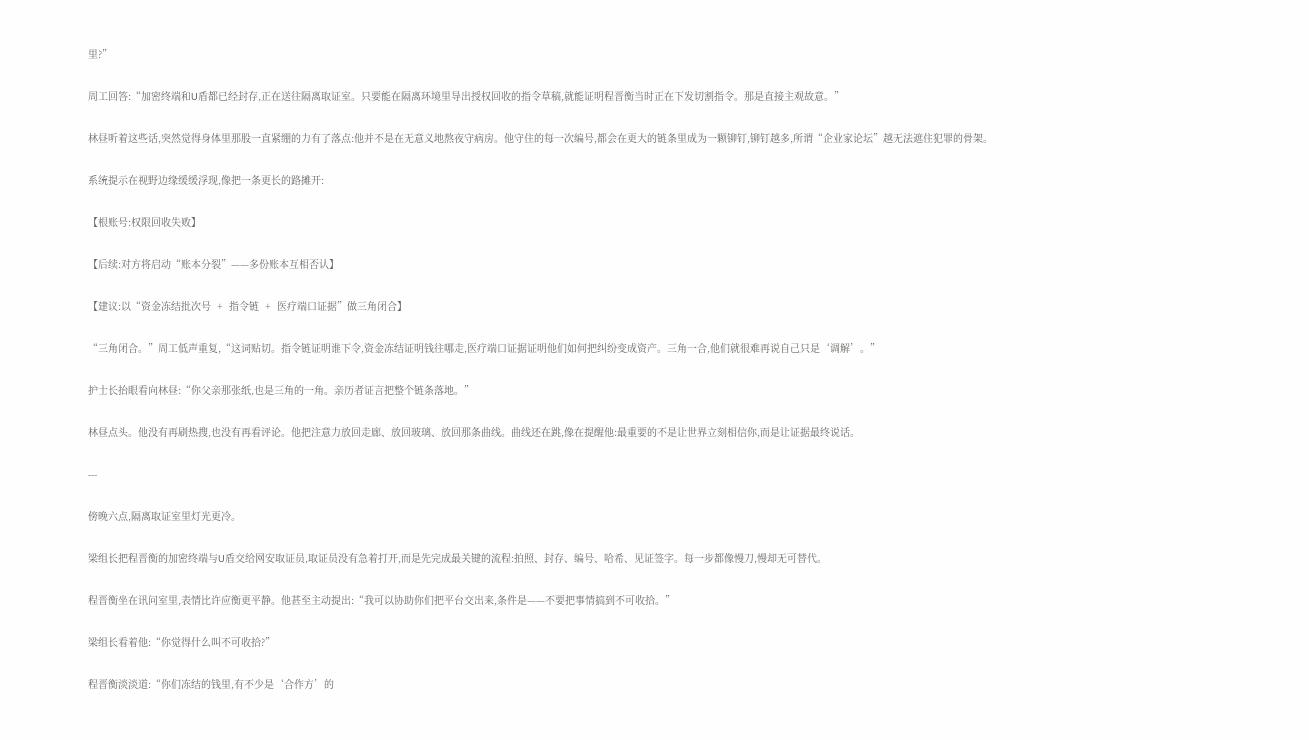里?”

周工回答:“加密终端和U盾都已经封存,正在送往隔离取证室。只要能在隔离环境里导出授权回收的指令草稿,就能证明程晋衡当时正在下发切割指令。那是直接主观故意。”

林昼听着这些话,突然觉得身体里那股一直紧绷的力有了落点:他并不是在无意义地熬夜守病房。他守住的每一次编号,都会在更大的链条里成为一颗铆钉,铆钉越多,所谓“企业家论坛”越无法遮住犯罪的骨架。

系统提示在视野边缘缓缓浮现,像把一条更长的路摊开:

【根账号:权限回收失败】

【后续:对方将启动“账本分裂”——多份账本互相否认】

【建议:以“资金冻结批次号  +  指令链  +  医疗端口证据”做三角闭合】

“三角闭合。”周工低声重复,“这词贴切。指令链证明谁下令,资金冻结证明钱往哪走,医疗端口证据证明他们如何把纠纷变成资产。三角一合,他们就很难再说自己只是‘调解’。”

护士长抬眼看向林昼:“你父亲那张纸,也是三角的一角。亲历者证言把整个链条落地。”

林昼点头。他没有再刷热搜,也没有再看评论。他把注意力放回走廊、放回玻璃、放回那条曲线。曲线还在跳,像在提醒他:最重要的不是让世界立刻相信你,而是让证据最终说话。

---

傍晚六点,隔离取证室里灯光更冷。

梁组长把程晋衡的加密终端与U盾交给网安取证员,取证员没有急着打开,而是先完成最关键的流程:拍照、封存、编号、哈希、见证签字。每一步都像慢刀,慢却无可替代。

程晋衡坐在讯问室里,表情比许应衡更平静。他甚至主动提出:“我可以协助你们把平台交出来,条件是——不要把事情搞到不可收拾。”

梁组长看着他:“你觉得什么叫不可收拾?”

程晋衡淡淡道:“你们冻结的钱里,有不少是‘合作方’的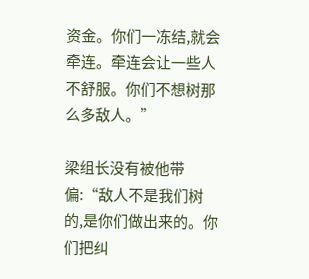资金。你们一冻结,就会牵连。牵连会让一些人不舒服。你们不想树那么多敌人。”

梁组长没有被他带偏:“敌人不是我们树的,是你们做出来的。你们把纠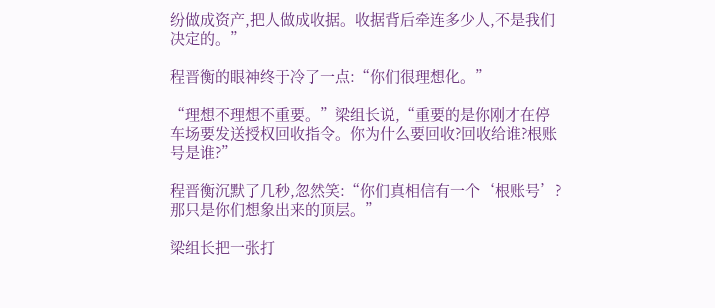纷做成资产,把人做成收据。收据背后牵连多少人,不是我们决定的。”

程晋衡的眼神终于冷了一点:“你们很理想化。”

“理想不理想不重要。”梁组长说,“重要的是你刚才在停车场要发送授权回收指令。你为什么要回收?回收给谁?根账号是谁?”

程晋衡沉默了几秒,忽然笑:“你们真相信有一个‘根账号’?那只是你们想象出来的顶层。”

梁组长把一张打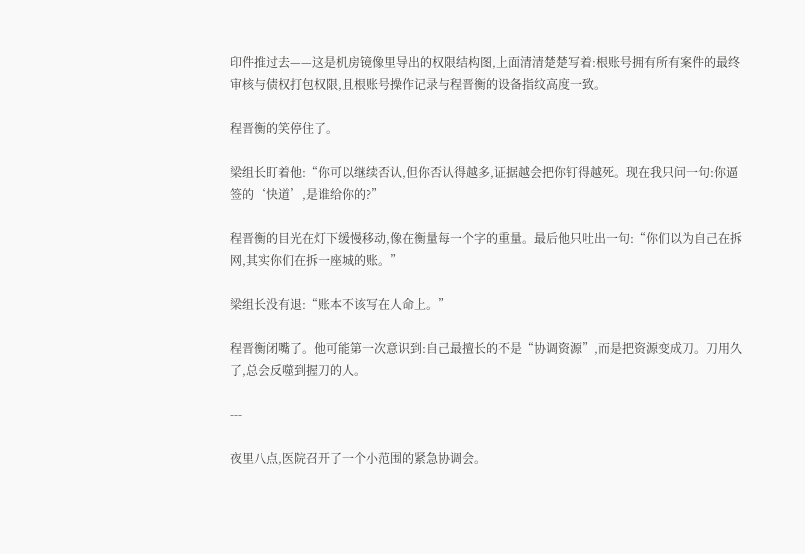印件推过去——这是机房镜像里导出的权限结构图,上面清清楚楚写着:根账号拥有所有案件的最终审核与债权打包权限,且根账号操作记录与程晋衡的设备指纹高度一致。

程晋衡的笑停住了。

梁组长盯着他:“你可以继续否认,但你否认得越多,证据越会把你钉得越死。现在我只问一句:你逼签的‘快道’,是谁给你的?”

程晋衡的目光在灯下缓慢移动,像在衡量每一个字的重量。最后他只吐出一句:“你们以为自己在拆网,其实你们在拆一座城的账。”

梁组长没有退:“账本不该写在人命上。”

程晋衡闭嘴了。他可能第一次意识到:自己最擅长的不是“协调资源”,而是把资源变成刀。刀用久了,总会反噬到握刀的人。

---

夜里八点,医院召开了一个小范围的紧急协调会。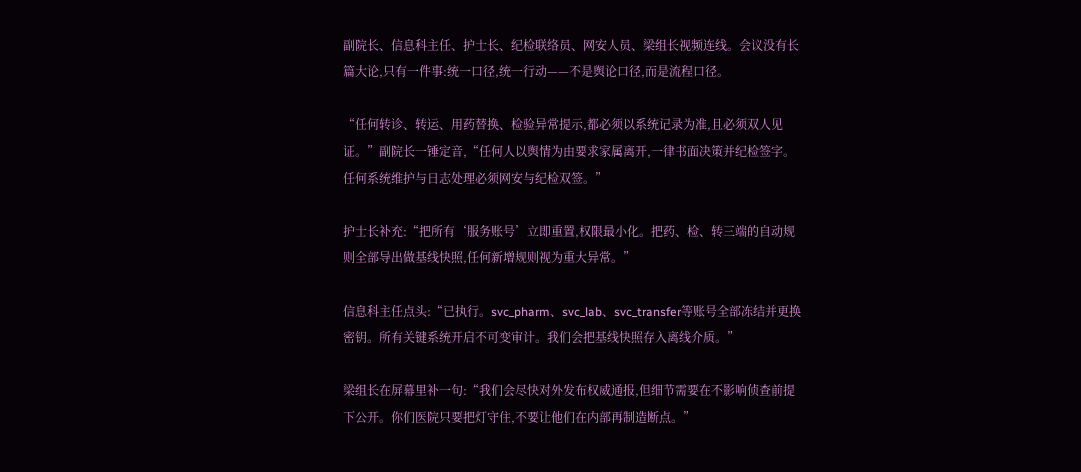副院长、信息科主任、护士长、纪检联络员、网安人员、梁组长视频连线。会议没有长篇大论,只有一件事:统一口径,统一行动——不是舆论口径,而是流程口径。

“任何转诊、转运、用药替换、检验异常提示,都必须以系统记录为准,且必须双人见证。”副院长一锤定音,“任何人以舆情为由要求家属离开,一律书面决策并纪检签字。任何系统维护与日志处理必须网安与纪检双签。”

护士长补充:“把所有‘服务账号’立即重置,权限最小化。把药、检、转三端的自动规则全部导出做基线快照,任何新增规则视为重大异常。”

信息科主任点头:“已执行。svc_pharm、svc_lab、svc_transfer等账号全部冻结并更换密钥。所有关键系统开启不可变审计。我们会把基线快照存入离线介质。”

梁组长在屏幕里补一句:“我们会尽快对外发布权威通报,但细节需要在不影响侦查前提下公开。你们医院只要把灯守住,不要让他们在内部再制造断点。”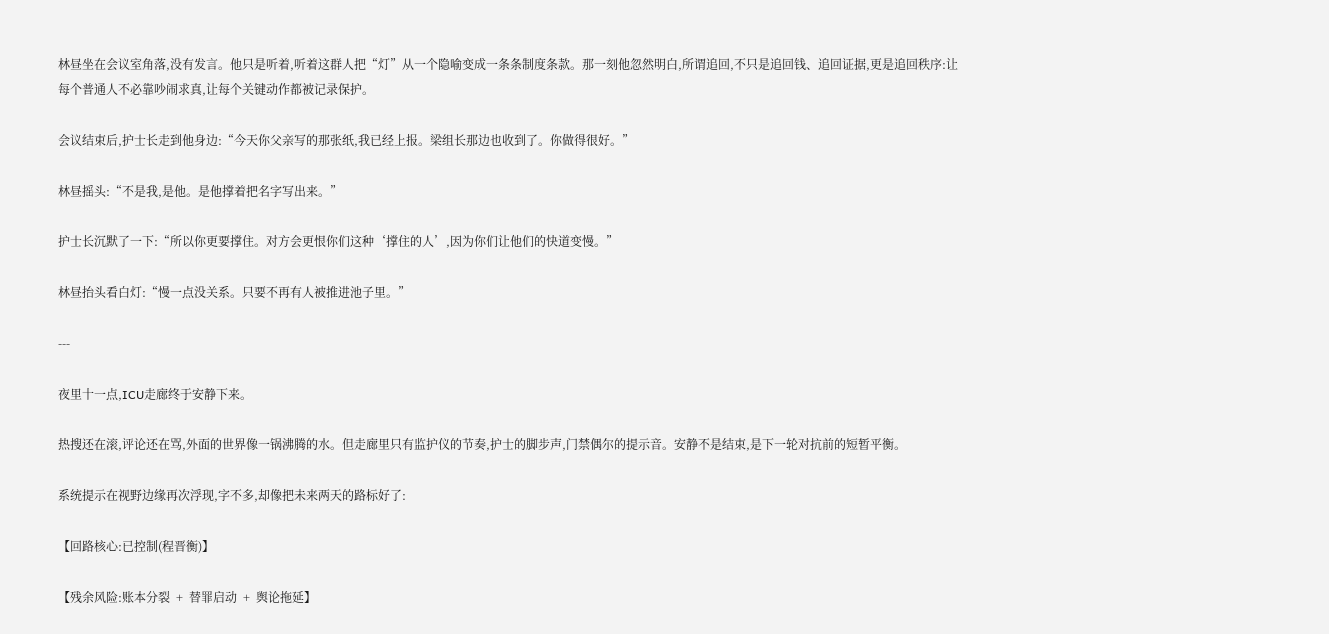林昼坐在会议室角落,没有发言。他只是听着,听着这群人把“灯”从一个隐喻变成一条条制度条款。那一刻他忽然明白,所谓追回,不只是追回钱、追回证据,更是追回秩序:让每个普通人不必靠吵闹求真,让每个关键动作都被记录保护。

会议结束后,护士长走到他身边:“今天你父亲写的那张纸,我已经上报。梁组长那边也收到了。你做得很好。”

林昼摇头:“不是我,是他。是他撑着把名字写出来。”

护士长沉默了一下:“所以你更要撑住。对方会更恨你们这种‘撑住的人’,因为你们让他们的快道变慢。”

林昼抬头看白灯:“慢一点没关系。只要不再有人被推进池子里。”

---

夜里十一点,ICU走廊终于安静下来。

热搜还在滚,评论还在骂,外面的世界像一锅沸腾的水。但走廊里只有监护仪的节奏,护士的脚步声,门禁偶尔的提示音。安静不是结束,是下一轮对抗前的短暂平衡。

系统提示在视野边缘再次浮现,字不多,却像把未来两天的路标好了:

【回路核心:已控制(程晋衡)】

【残余风险:账本分裂  +  替罪启动  +  舆论拖延】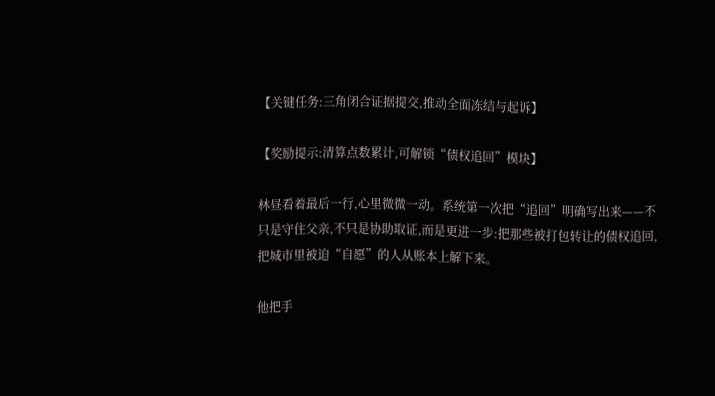【关键任务:三角闭合证据提交,推动全面冻结与起诉】

【奖励提示:清算点数累计,可解锁“债权追回”模块】

林昼看着最后一行,心里微微一动。系统第一次把“追回”明确写出来——不只是守住父亲,不只是协助取证,而是更进一步:把那些被打包转让的债权追回,把城市里被迫“自愿”的人从账本上解下来。

他把手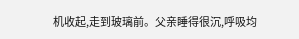机收起,走到玻璃前。父亲睡得很沉,呼吸均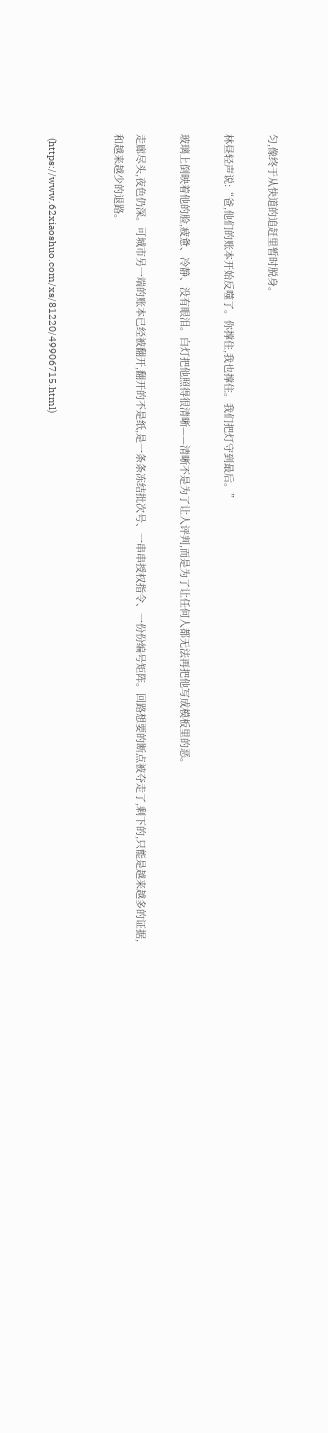匀,像终于从快道的追赶里暂时脱身。

林昼轻声说:“爸,他们的账本开始反噬了。你撑住,我也撑住。我们把灯守到最后。”

玻璃上倒映着他的脸,疲惫、冷静、没有眼泪。白灯把他照得很清晰——清晰不是为了让人评判,而是为了让任何人都无法再把他写成模板里的恶。

走廊尽头,夜色仍深。可城市另一端的账本已经被翻开,翻开的不是纸,是一条条冻结批次号、一串串授权指令、一份份编号矩阵。回路想要的断点被夺走了,剩下的,只能是越来越多的证据,和越来越少的退路。


  (https://www.62xiaoshuo.com/xs/81220/49906715.html)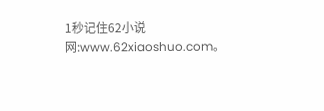1秒记住62小说网:www.62xiaoshuo.com。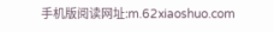手机版阅读网址:m.62xiaoshuo.com